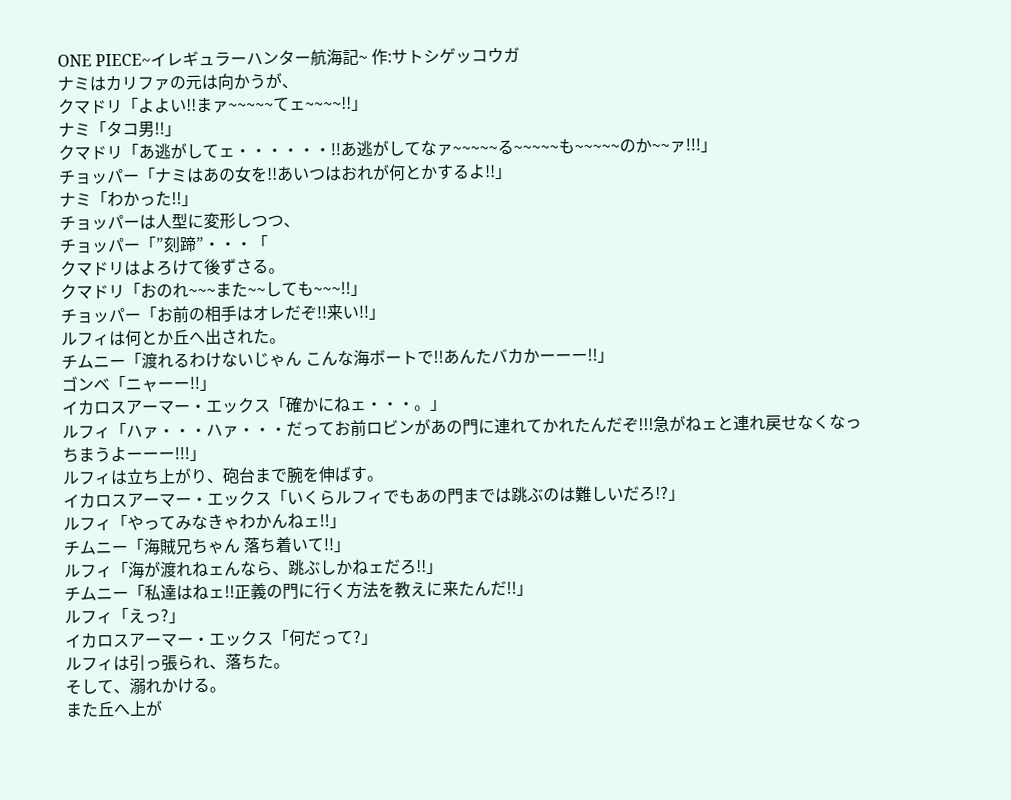ONE PIECE~イレギュラーハンター航海記~ 作:サトシゲッコウガ
ナミはカリファの元は向かうが、
クマドリ「よよい!!まァ~~~~~てェ~~~~!!」
ナミ「タコ男!!」
クマドリ「あ逃がしてェ・・・・・・!!あ逃がしてなァ~~~~~る~~~~~も~~~~~のか~~ァ!!!」
チョッパー「ナミはあの女を!!あいつはおれが何とかするよ!!」
ナミ「わかった!!」
チョッパーは人型に変形しつつ、
チョッパー「”刻蹄”・・・「
クマドリはよろけて後ずさる。
クマドリ「おのれ~~~また~~しても~~~!!」
チョッパー「お前の相手はオレだぞ!!来い!!」
ルフィは何とか丘へ出された。
チムニー「渡れるわけないじゃん こんな海ボートで!!あんたバカかーーー!!」
ゴンベ「ニャーー!!」
イカロスアーマー・エックス「確かにねェ・・・。」
ルフィ「ハァ・・・ハァ・・・だってお前ロビンがあの門に連れてかれたんだぞ!!!急がねェと連れ戻せなくなっちまうよーーー!!!」
ルフィは立ち上がり、砲台まで腕を伸ばす。
イカロスアーマー・エックス「いくらルフィでもあの門までは跳ぶのは難しいだろ!?」
ルフィ「やってみなきゃわかんねェ!!」
チムニー「海賊兄ちゃん 落ち着いて!!」
ルフィ「海が渡れねェんなら、跳ぶしかねェだろ!!」
チムニー「私達はねェ!!正義の門に行く方法を教えに来たんだ!!」
ルフィ「えっ?」
イカロスアーマー・エックス「何だって?」
ルフィは引っ張られ、落ちた。
そして、溺れかける。
また丘へ上が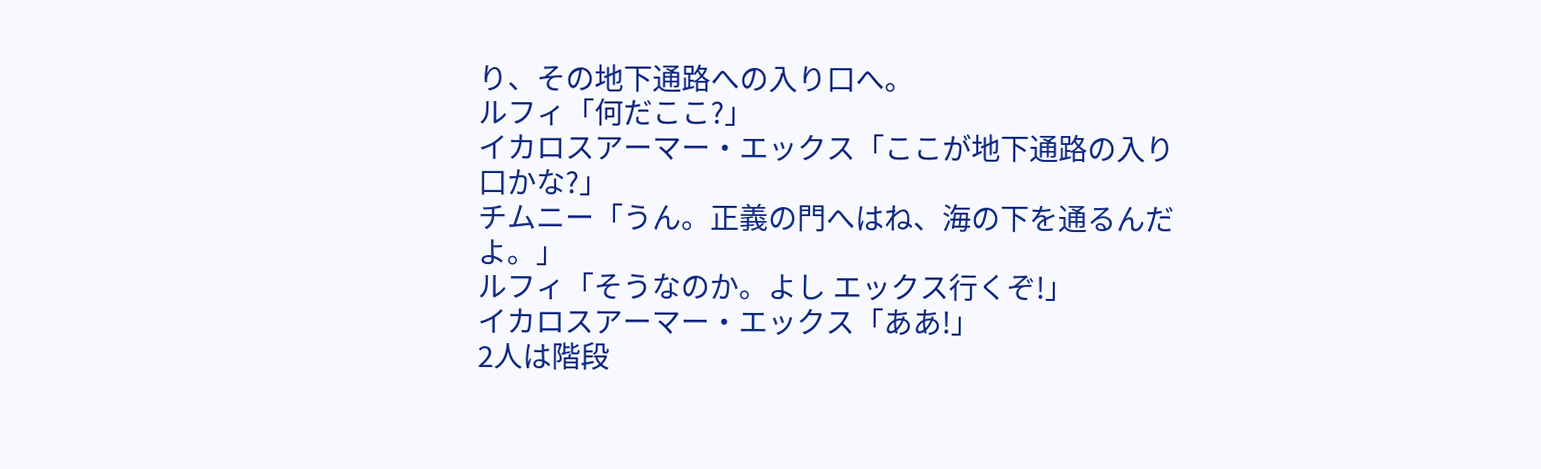り、その地下通路への入り口へ。
ルフィ「何だここ?」
イカロスアーマー・エックス「ここが地下通路の入り口かな?」
チムニー「うん。正義の門へはね、海の下を通るんだよ。」
ルフィ「そうなのか。よし エックス行くぞ!」
イカロスアーマー・エックス「ああ!」
2人は階段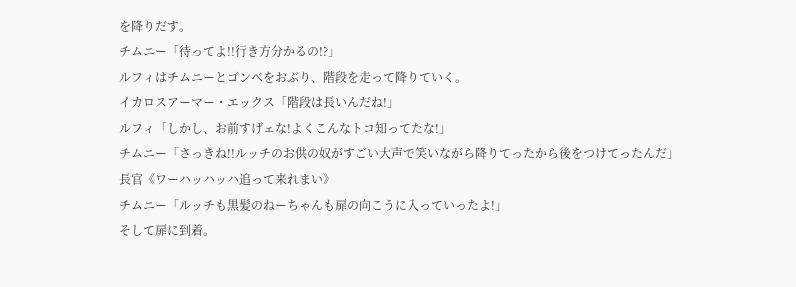を降りだす。
チムニー「待ってよ!!行き方分かるの!?」
ルフィはチムニーとゴンベをおぶり、階段を走って降りていく。
イカロスアーマー・エックス「階段は長いんだね!」
ルフィ「しかし、お前すげェな!よくこんなトコ知ってたな!」
チムニー「さっきね!!ルッチのお供の奴がすごい大声で笑いながら降りてったから後をつけてったんだ」
長官《ワーハッハッハ追って来れまい》
チムニー「ルッチも黒髪のねーちゃんも扉の向こうに入っていったよ!」
そして扉に到着。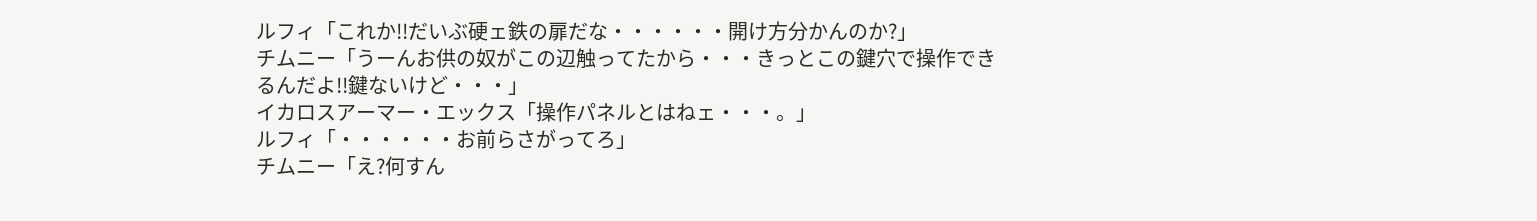ルフィ「これか!!だいぶ硬ェ鉄の扉だな・・・・・・開け方分かんのか?」
チムニー「うーんお供の奴がこの辺触ってたから・・・きっとこの鍵穴で操作できるんだよ!!鍵ないけど・・・」
イカロスアーマー・エックス「操作パネルとはねェ・・・。」
ルフィ「・・・・・・お前らさがってろ」
チムニー「え?何すん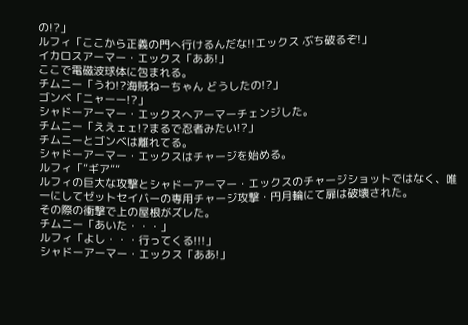の!?」
ルフィ「ここから正義の門へ行けるんだな!!エックス ぶち破るぞ!」
イカロスアーマー・エックス「ああ!」
ここで電磁波球体に包まれる。
チムニー「うわ!?海賊ねーちゃん どうしたの!?」
ゴンベ「ニャーー!?」
シャドーアーマー・エックスへアーマーチェンジした。
チムニー「ええェェ!?まるで忍者みたい!?」
チムニーとゴンベは離れてる。
シャドーアーマー・エックスはチャージを始める。
ルフィ「”ギア””
ルフィの巨大な攻撃とシャドーアーマー・エックスのチャージショットではなく、唯一にしてゼットセイバーの専用チャージ攻撃・円月輪にて扉は破壊された。
その際の衝撃で上の屋根がズレた。
チムニー「あいた・・・」
ルフィ「よし・・・行ってくる!!!」
シャドーアーマー・エックス「ああ!」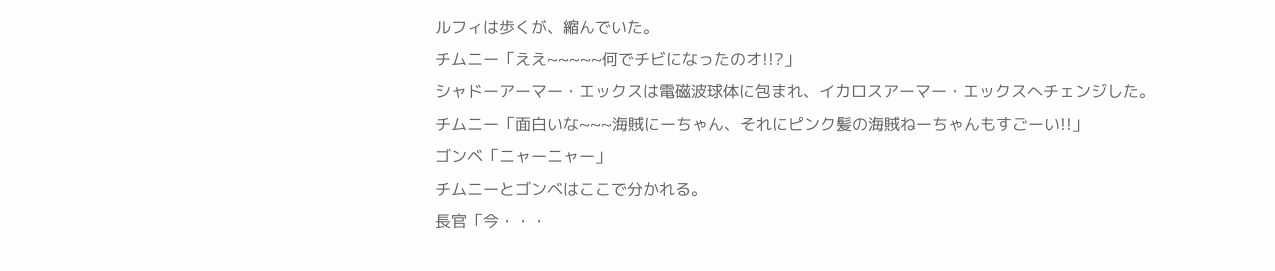ルフィは歩くが、縮んでいた。
チムニー「ええ~~~~~何でチビになったのオ!!?」
シャドーアーマー・エックスは電磁波球体に包まれ、イカロスアーマー・エックスへチェンジした。
チムニー「面白いな~~~海賊にーちゃん、それにピンク髪の海賊ねーちゃんもすごーい!!」
ゴンベ「ニャーニャー」
チムニーとゴンベはここで分かれる。
長官「今・・・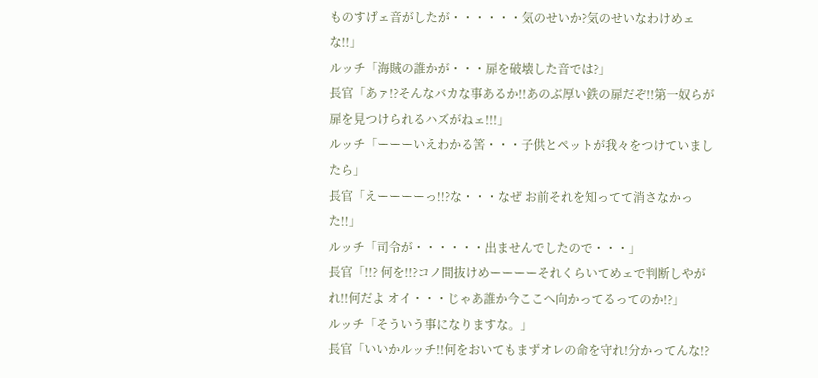ものすげェ音がしたが・・・・・・気のせいか?気のせいなわけめェな!!」
ルッチ「海賊の誰かが・・・扉を破壊した音では?」
長官「あァ!?そんなバカな事あるか!!あのぶ厚い鉄の扉だぞ!!第一奴らが扉を見つけられるハズがねェ!!!」
ルッチ「ーーーいえわかる筈・・・子供とペットが我々をつけていましたら」
長官「えーーーーっ!!?な・・・なぜ お前それを知ってて消さなかった!!」
ルッチ「司令が・・・・・・出ませんでしたので・・・」
長官「!!? 何を!!?コノ間抜けめーーーーそれくらいてめェで判断しやがれ!!何だよ オイ・・・じゃあ誰か今ここへ向かってるってのか!?」
ルッチ「そういう事になりますな。」
長官「いいかルッチ!!何をおいてもまずオレの命を守れ!分かってんな!?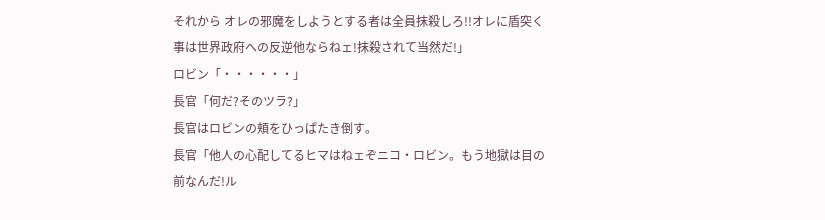それから オレの邪魔をしようとする者は全員抹殺しろ!!オレに盾突く事は世界政府への反逆他ならねェ!抹殺されて当然だ!」
ロビン「・・・・・・」
長官「何だ?そのツラ?」
長官はロビンの頬をひっぱたき倒す。
長官「他人の心配してるヒマはねェぞニコ・ロビン。もう地獄は目の前なんだ!ル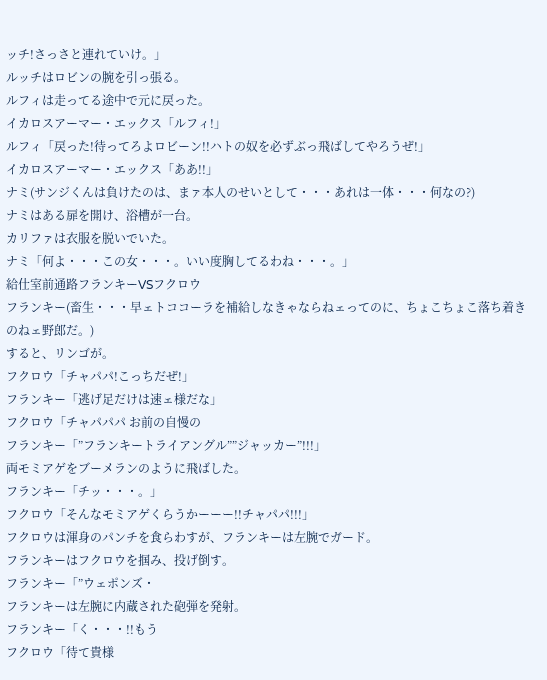ッチ!さっさと連れていけ。」
ルッチはロビンの腕を引っ張る。
ルフィは走ってる途中で元に戻った。
イカロスアーマー・エックス「ルフィ!」
ルフィ「戻った!待ってろよロビーン!!ハトの奴を必ずぶっ飛ばしてやろうぜ!」
イカロスアーマー・エックス「ああ!!」
ナミ(サンジくんは負けたのは、まァ本人のせいとして・・・あれは一体・・・何なの?)
ナミはある扉を開け、浴槽が一台。
カリファは衣服を脱いでいた。
ナミ「何よ・・・この女・・・。いい度胸してるわね・・・。」
給仕室前通路フランキーVSフクロウ
フランキー(畜生・・・早ェトココーラを補給しなきゃならねェってのに、ちょこちょこ落ち着きのねェ野郎だ。)
すると、リンゴが。
フクロウ「チャパパ!こっちだぜ!」
フランキー「逃げ足だけは速ェ様だな」
フクロウ「チャパパパ お前の自慢の
フランキー「”フランキートライアングル””ジャッカー”!!!」
両モミアゲをブーメランのように飛ばした。
フランキー「チッ・・・。」
フクロウ「そんなモミアゲくらうかーーー!!チャパパ!!!」
フクロウは渾身のパンチを食らわすが、フランキーは左腕でガード。
フランキーはフクロウを掴み、投げ倒す。
フランキー「”ウェポンズ・
フランキーは左腕に内蔵された砲弾を発射。
フランキー「く・・・!!もう
フクロウ「待て貴様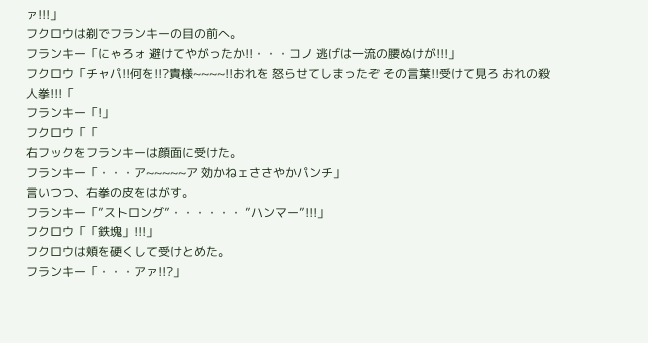ァ!!!」
フクロウは剃でフランキーの目の前へ。
フランキー「にゃろォ 避けてやがったか!!・・・コノ 逃げは一流の腰ぬけが!!!」
フクロウ「チャパ!!何を!!?貴様~~~~!!おれを 怒らせてしまったぞ その言葉!!受けて見ろ おれの殺人拳!!!「
フランキー「!」
フクロウ「「
右フックをフランキーは顔面に受けた。
フランキー「・・・ア~~~~~ア 効かねェささやかパンチ」
言いつつ、右拳の皮をはがす。
フランキー「”ストロング”・・・・・・ ”ハンマー”!!!」
フクロウ「「鉄塊」!!!」
フクロウは頬を硬くして受けとめた。
フランキー「・・・アァ!!?」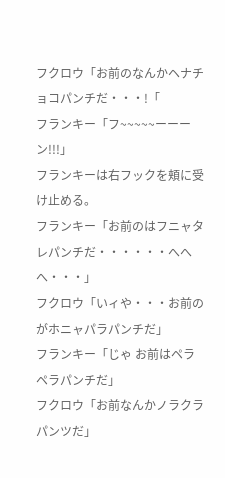フクロウ「お前のなんかヘナチョコパンチだ・・・!「
フランキー「フ~~~~~ーーーン!!!」
フランキーは右フックを頬に受け止める。
フランキー「お前のはフニャタレパンチだ・・・・・・へへへ・・・」
フクロウ「いィや・・・お前のがホニャパラパンチだ」
フランキー「じゃ お前はペラペラパンチだ」
フクロウ「お前なんかノラクラパンツだ」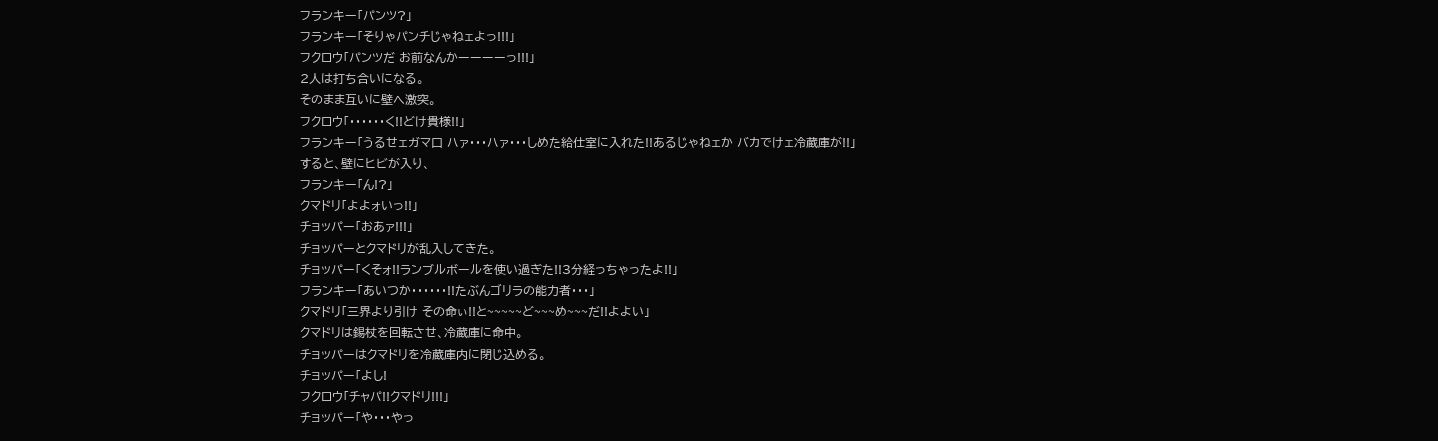フランキー「パンツ?」
フランキー「そりゃパンチじゃねェよっ!!!」
フクロウ「パンツだ お前なんかーーーーっ!!!」
2人は打ち合いになる。
そのまま互いに壁へ激突。
フクロウ「・・・・・・く!!どけ貴様!!」
フランキー「うるせェガマ口 ハァ・・・ハァ・・・しめた給仕室に入れた!!あるじゃねェか バカでけェ冷蔵庫が!!」
すると、壁にヒビが入り、
フランキー「ん!?」
クマドリ「よよォいっ!!」
チョッパー「おあァ!!!」
チョッパーとクマドリが乱入してきた。
チョッパー「くそォ!!ランブルボールを使い過ぎた!!3分経っちゃったよ!!」
フランキー「あいつか・・・・・・!!たぶんゴリラの能力者・・・」
クマドリ「三界より引け その命ぃ!!と~~~~~ど~~~め~~~だ!!よよい」
クマドリは錫杖を回転させ、冷蔵庫に命中。
チョッパーはクマドリを冷蔵庫内に閉じ込める。
チョッパー「よし!
フクロウ「チャパ!!クマドリ!!!」
チョッパー「や・・・やっ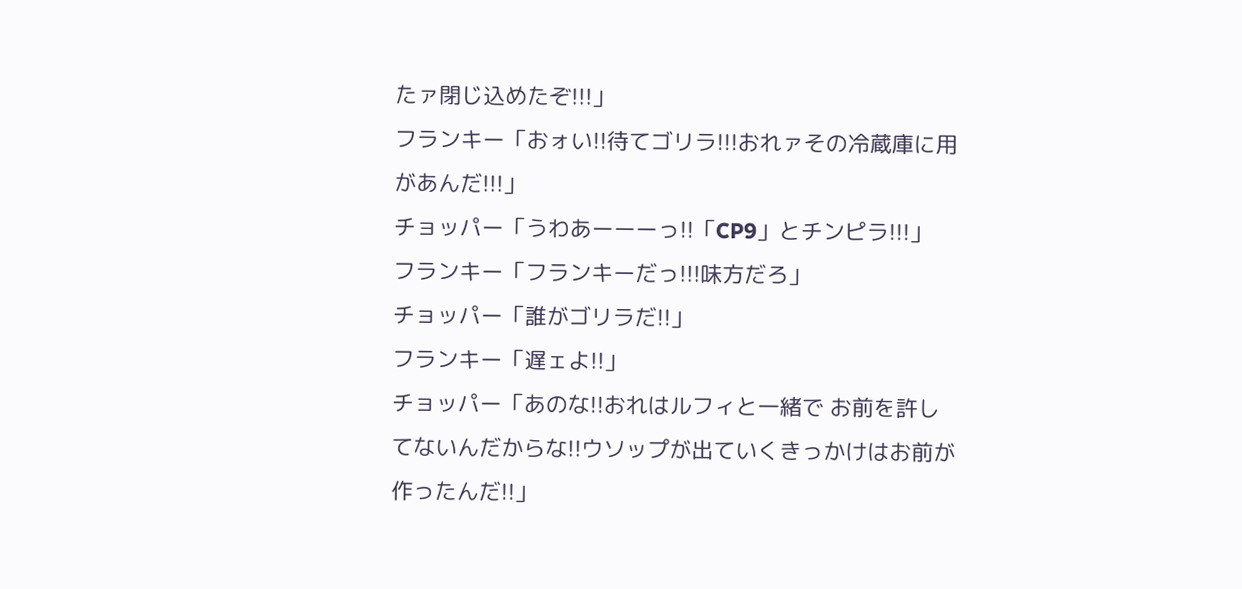たァ閉じ込めたぞ!!!」
フランキー「おォい!!待てゴリラ!!!おれァその冷蔵庫に用があんだ!!!」
チョッパー「うわあーーーっ!!「CP9」とチンピラ!!!」
フランキー「フランキーだっ!!!味方だろ」
チョッパー「誰がゴリラだ!!」
フランキー「遅ェよ!!」
チョッパー「あのな!!おれはルフィと一緒で お前を許してないんだからな!!ウソップが出ていくきっかけはお前が作ったんだ!!」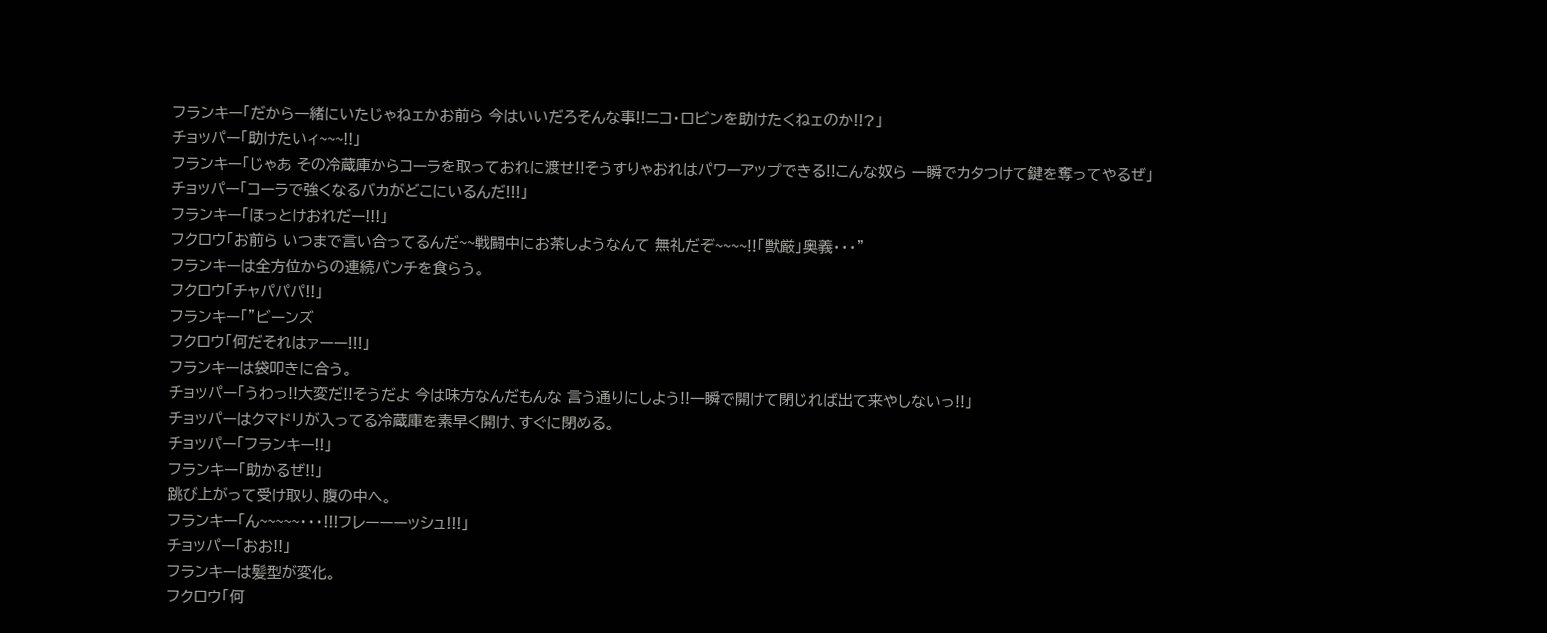フランキー「だから一緒にいたじゃねェかお前ら 今はいいだろそんな事!!ニコ・ロビンを助けたくねェのか!!?」
チョッパー「助けたいィ~~~!!」
フランキー「じゃあ その冷蔵庫からコーラを取っておれに渡せ!!そうすりゃおれはパワーアップできる!!こんな奴ら 一瞬でカタつけて鍵を奪ってやるぜ」
チョッパー「コーラで強くなるバカがどこにいるんだ!!!」
フランキー「ほっとけおれだー!!!」
フクロウ「お前ら いつまで言い合ってるんだ~~戦闘中にお茶しようなんて 無礼だぞ~~~~!!「獣厳」奥義・・・”
フランキーは全方位からの連続パンチを食らう。
フクロウ「チャパパパ!!」
フランキー「”ビーンズ
フクロウ「何だそれはァーー!!!」
フランキーは袋叩きに合う。
チョッパー「うわっ!!大変だ!!そうだよ 今は味方なんだもんな 言う通りにしよう!!一瞬で開けて閉じれば出て来やしないっ!!」
チョッパーはクマドリが入ってる冷蔵庫を素早く開け、すぐに閉める。
チョッパー「フランキー!!」
フランキー「助かるぜ!!」
跳び上がって受け取り、腹の中へ。
フランキー「ん~~~~~・・・!!!フレーーーッシュ!!!」
チョッパー「おお!!」
フランキーは髪型が変化。
フクロウ「何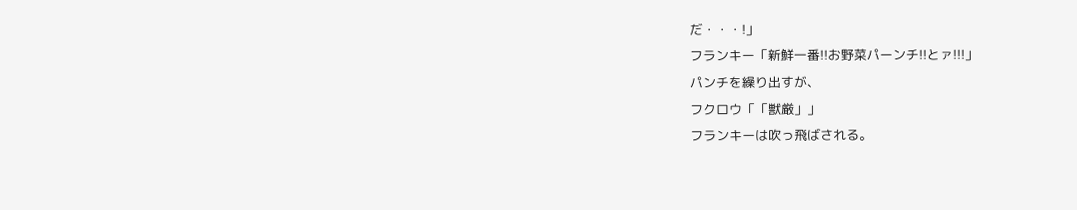だ・・・!」
フランキー「新鮮一番!!お野菜パーンチ!!とァ!!!」
パンチを繰り出すが、
フクロウ「「獣厳」」
フランキーは吹っ飛ばされる。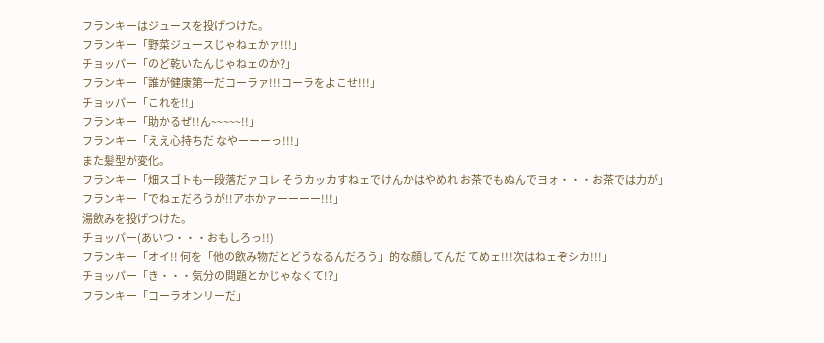フランキーはジュースを投げつけた。
フランキー「野菜ジュースじゃねェかァ!!!」
チョッパー「のど乾いたんじゃねェのか?」
フランキー「誰が健康第一だコーラァ!!!コーラをよこせ!!!」
チョッパー「これを!!」
フランキー「助かるぜ!!ん~~~~~!!」
フランキー「ええ心持ちだ なやーーーっ!!!」
また髪型が変化。
フランキー「畑スゴトも一段落だァコレ そうカッカすねェでけんかはやめれ お茶でもぬんでヨォ・・・お茶では力が」
フランキー「でねェだろうが!!アホかァーーーー!!!」
湯飲みを投げつけた。
チョッパー(あいつ・・・おもしろっ!!)
フランキー「オイ!! 何を「他の飲み物だとどうなるんだろう」的な顔してんだ てめェ!!!次はねェぞシカ!!!」
チョッパー「き・・・気分の問題とかじゃなくて!?」
フランキー「コーラオンリーだ」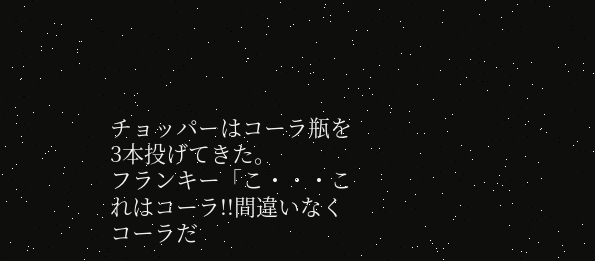チョッパーはコーラ瓶を3本投げてきた。
フランキー「こ・・・これはコーラ!!間違いなくコーラだ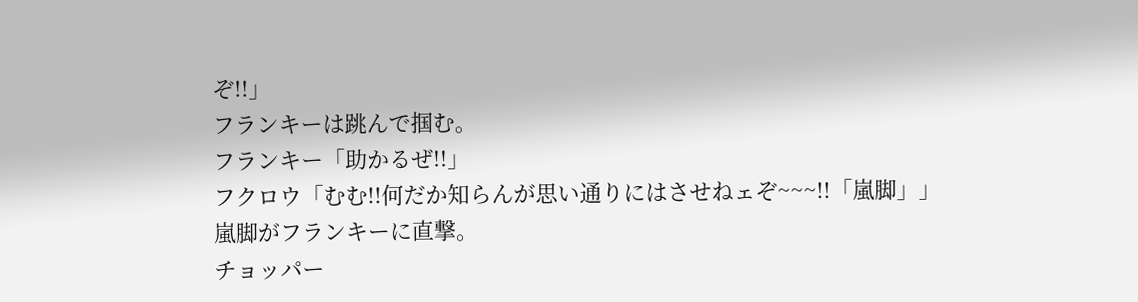ぞ!!」
フランキーは跳んで掴む。
フランキー「助かるぜ!!」
フクロウ「むむ!!何だか知らんが思い通りにはさせねェぞ~~~!!「嵐脚」」
嵐脚がフランキーに直撃。
チョッパー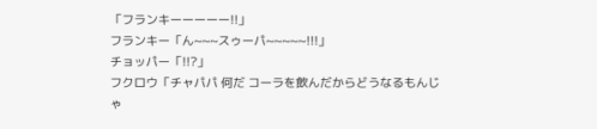「フランキーーーーー!!」
フランキー「ん~~~スゥーパ~~~~~!!!」
チョッパー「!!?」
フクロウ「チャパパ 何だ コーラを飲んだからどうなるもんじゃ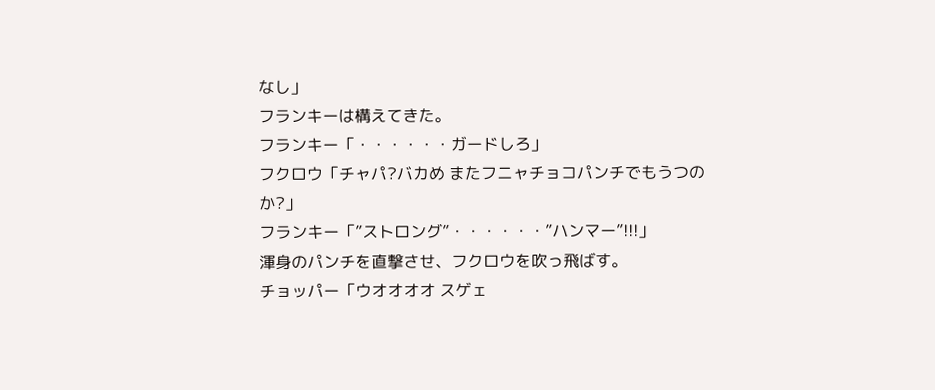なし」
フランキーは構えてきた。
フランキー「・・・・・・ガードしろ」
フクロウ「チャパ?バカめ またフニャチョコパンチでもうつのか?」
フランキー「”ストロング”・・・・・・”ハンマー”!!!」
渾身のパンチを直撃させ、フクロウを吹っ飛ばす。
チョッパー「ウオオオオ スゲェ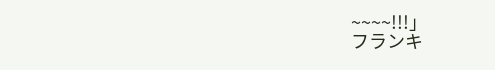~~~~!!!」
フランキ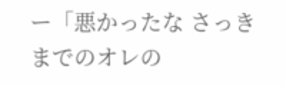ー「悪かったな さっきまでのオレの